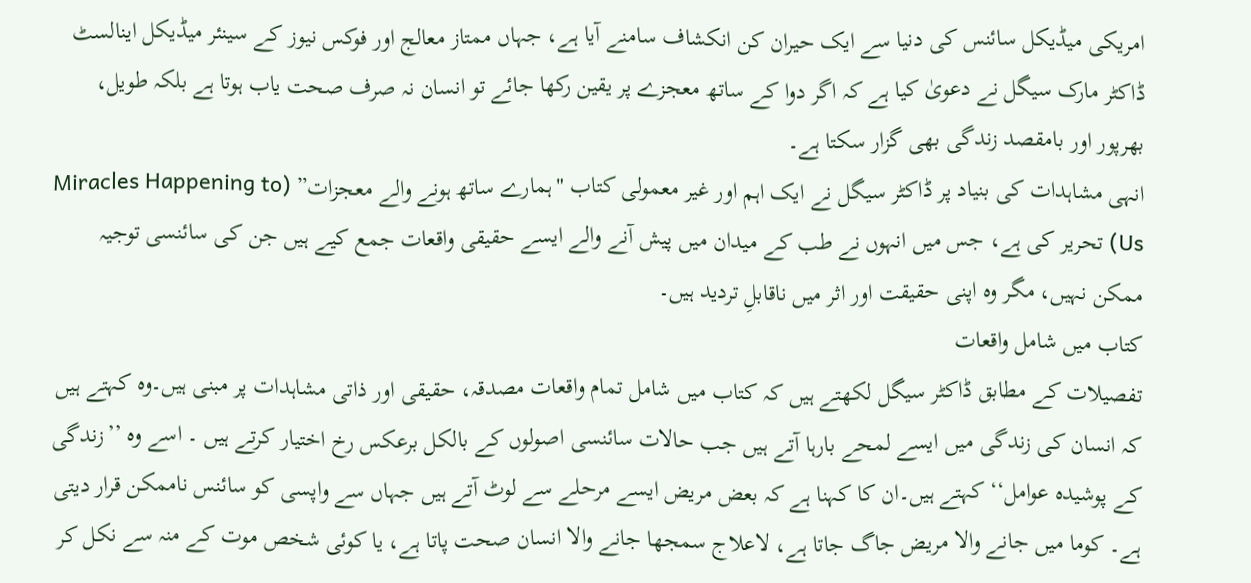امریکی میڈیکل سائنس کی دنیا سے ایک حیران کن انکشاف سامنے آیا ہے، جہاں ممتاز معالج اور فوکس نیوز کے سینئر میڈیکل اینالسٹ ڈاکٹر مارک سیگل نے دعویٰ کیا ہے کہ اگر دوا کے ساتھ معجزے پر یقین رکھا جائے تو انسان نہ صرف صحت یاب ہوتا ہے بلکہ طویل، بھرپور اور بامقصد زندگی بھی گزار سکتا ہے۔
انہی مشاہدات کی بنیاد پر ڈاکٹر سیگل نے ایک اہم اور غیر معمولی کتاب "ہمارے ساتھ ہونے والے معجزات” (Miracles Happening to Us) تحریر کی ہے، جس میں انہوں نے طب کے میدان میں پیش آنے والے ایسے حقیقی واقعات جمع کیے ہیں جن کی سائنسی توجیہ ممکن نہیں، مگر وہ اپنی حقیقت اور اثر میں ناقابلِ تردید ہیں۔
کتاب میں شامل واقعات
تفصیلات کے مطابق ڈاکٹر سیگل لکھتے ہیں کہ کتاب میں شامل تمام واقعات مصدقہ، حقیقی اور ذاتی مشاہدات پر مبنی ہیں۔وہ کہتے ہیں کہ انسان کی زندگی میں ایسے لمحے بارہا آتے ہیں جب حالات سائنسی اصولوں کے بالکل برعکس رخ اختیار کرتے ہیں ۔ اسے وہ ’’زندگی کے پوشیدہ عوامل‘‘ کہتے ہیں۔ان کا کہنا ہے کہ بعض مریض ایسے مرحلے سے لوٹ آتے ہیں جہاں سے واپسی کو سائنس ناممکن قرار دیتی ہے۔ کوما میں جانے والا مریض جاگ جاتا ہے، لاعلاج سمجھا جانے والا انسان صحت پاتا ہے، یا کوئی شخص موت کے منہ سے نکل کر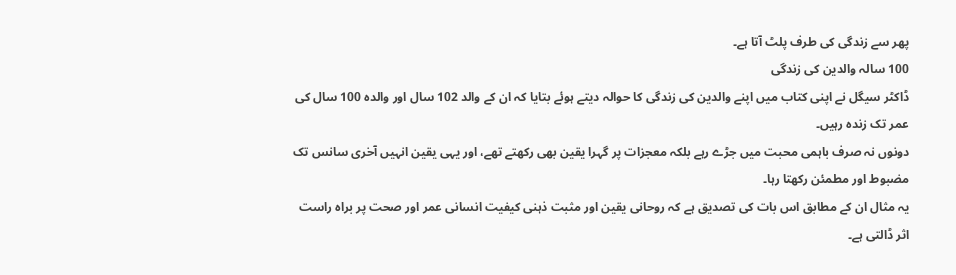پھر سے زندگی کی طرف پلٹ آتا ہے۔
100 سالہ والدین کی زندگی
ڈاکٹر سیگل نے اپنی کتاب میں اپنے والدین کی زندگی کا حوالہ دیتے ہوئے بتایا کہ ان کے والد 102 سال اور والدہ 100 سال کی عمر تک زندہ رہیں۔
دونوں نہ صرف باہمی محبت میں جڑے رہے بلکہ معجزات پر گہرا یقین بھی رکھتے تھے، اور یہی یقین انہیں آخری سانس تک مضبوط اور مطمئن رکھتا رہا۔
یہ مثال ان کے مطابق اس بات کی تصدیق ہے کہ روحانی یقین اور مثبت ذہنی کیفیت انسانی عمر اور صحت پر براہ راست اثر ڈالتی ہے۔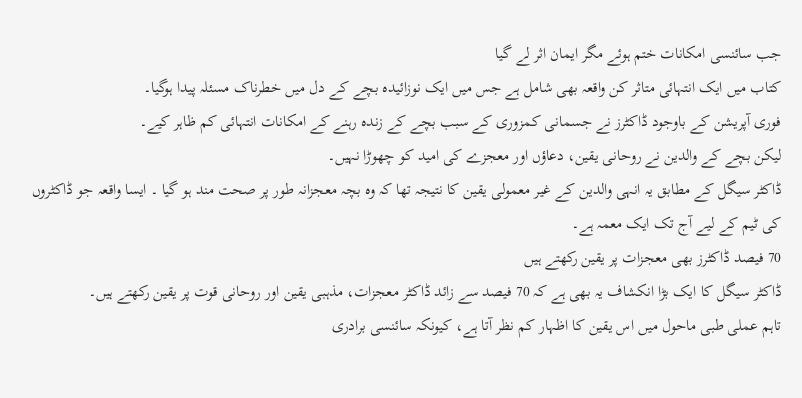جب سائنسی امکانات ختم ہوئے مگر ایمان اثر لے گیا
کتاب میں ایک انتہائی متاثر کن واقعہ بھی شامل ہے جس میں ایک نوزائیدہ بچے کے دل میں خطرناک مسئلہ پیدا ہوگیا۔
فوری آپریشن کے باوجود ڈاکٹرز نے جسمانی کمزوری کے سبب بچے کے زندہ رہنے کے امکانات انتہائی کم ظاہر کیے۔
لیکن بچے کے والدین نے روحانی یقین، دعاؤں اور معجزے کی امید کو چھوڑا نہیں۔
ڈاکٹر سیگل کے مطابق یہ انہی والدین کے غیر معمولی یقین کا نتیجہ تھا کہ وہ بچہ معجزانہ طور پر صحت مند ہو گیا ۔ ایسا واقعہ جو ڈاکٹروں کی ٹیم کے لیے آج تک ایک معمہ ہے۔
70 فیصد ڈاکٹرز بھی معجزات پر یقین رکھتے ہیں
ڈاکٹر سیگل کا ایک بڑا انکشاف یہ بھی ہے کہ 70 فیصد سے زائد ڈاکٹر معجزات، مذہبی یقین اور روحانی قوت پر یقین رکھتے ہیں۔
تاہم عملی طبی ماحول میں اس یقین کا اظہار کم نظر آتا ہے، کیونکہ سائنسی برادری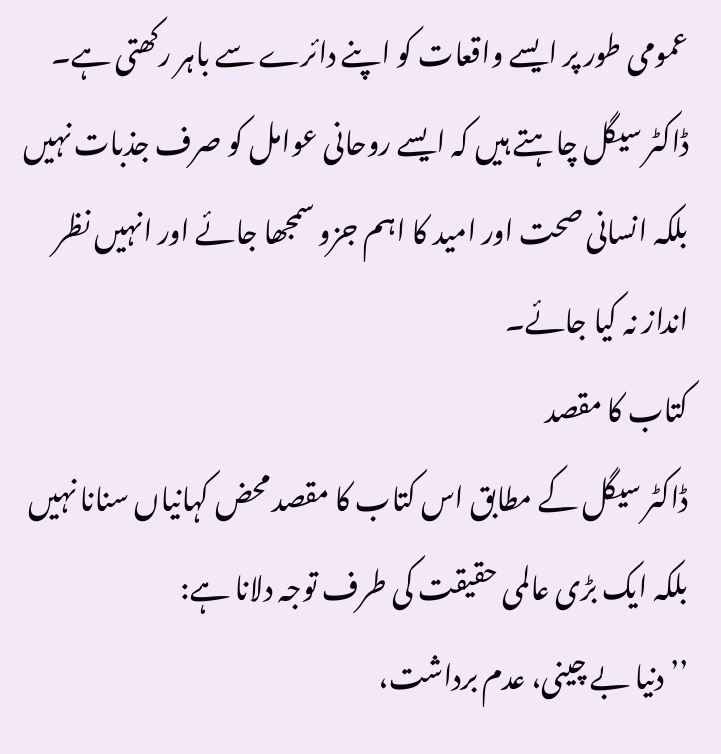عمومی طور پر ایسے واقعات کو اپنے دائرے سے باہر رکھتی ہے۔
ڈاکٹر سیگل چاہتے ہیں کہ ایسے روحانی عوامل کو صرف جذبات نہیں بلکہ انسانی صحت اور امید کا اہم جزو سمجھا جائے اور انہیں نظر انداز نہ کیا جائے۔
کتاب کا مقصد
ڈاکٹر سیگل کے مطابق اس کتاب کا مقصد محض کہانیاں سنانا نہیں بلکہ ایک بڑی عالمی حقیقت کی طرف توجہ دلانا ہے:
’’دنیا بے چینی، عدم برداشت،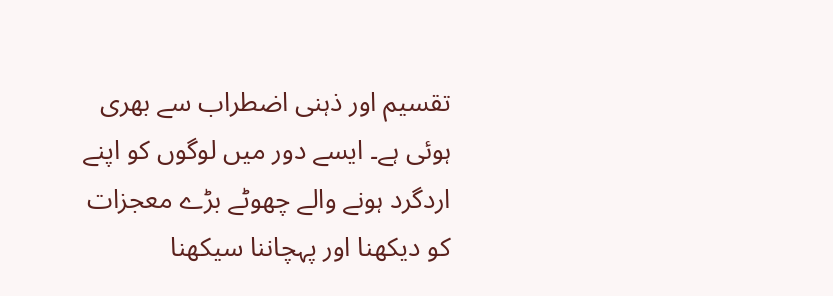تقسیم اور ذہنی اضطراب سے بھری ہوئی ہے۔ ایسے دور میں لوگوں کو اپنے اردگرد ہونے والے چھوٹے بڑے معجزات کو دیکھنا اور پہچاننا سیکھنا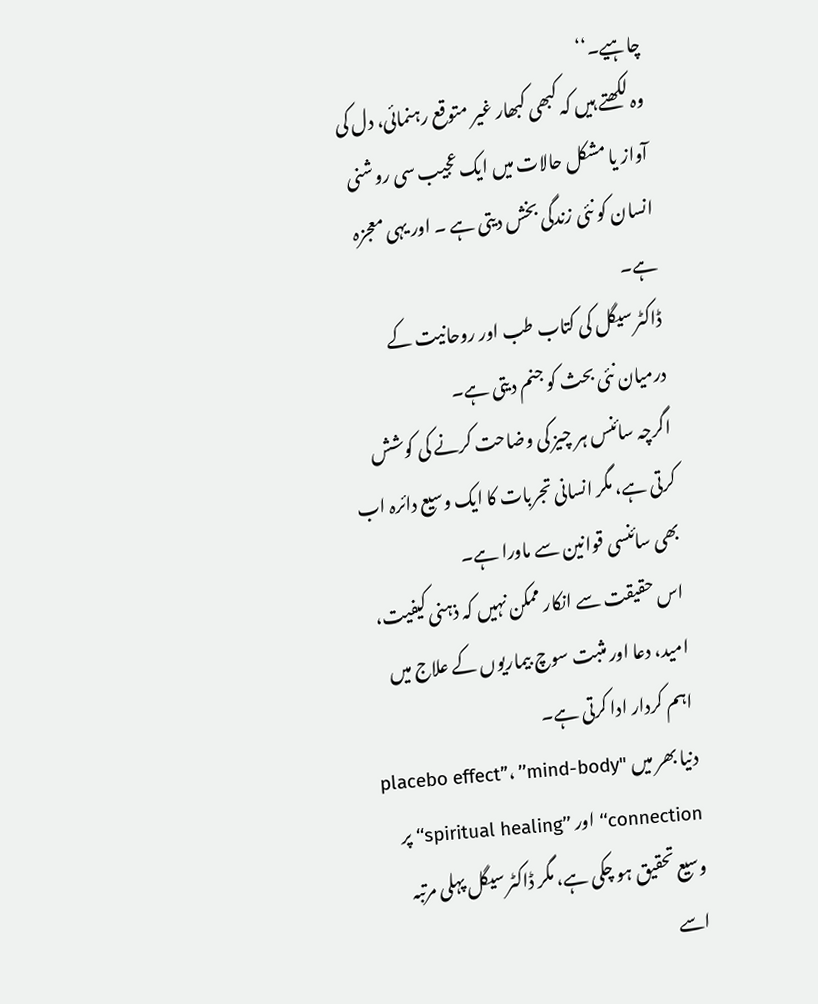چاہیے۔‘‘
وہ لکھتے ہیں کہ کبھی کبھار غیر متوقع رہنمائی، دل کی آواز یا مشکل حالات میں ایک عجیب سی روشنی انسان کو نئی زندگی بخش دیتی ہے ۔ اور یہی معجزہ ہے۔
ڈاکٹر سیگل کی کتاب طب اور روحانیت کے درمیان نئی بحث کو جنم دیتی ہے۔
اگرچہ سائنس ہر چیز کی وضاحت کرنے کی کوشش کرتی ہے، مگر انسانی تجربات کا ایک وسیع دائرہ اب بھی سائنسی قوانین سے ماورا ہے۔
اس حقیقت سے انکار ممکن نہیں کہ ذہنی کیفیت، امید، دعا اور مثبت سوچ بیماریوں کے علاج میں اہم کردار ادا کرتی ہے۔
دنیا بھر میں "placebo effect”، ’’mind-body connection‘‘ اور ’’spiritual healing‘‘ پر وسیع تحقیق ہو چکی ہے، مگر ڈاکٹر سیگل پہلی مرتبہ اسے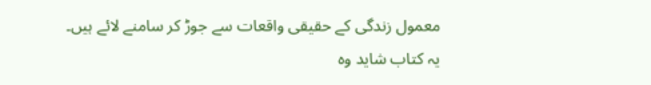معمول زندگی کے حقیقی واقعات سے جوڑ کر سامنے لائے ہیں۔
یہ کتاب شاید وہ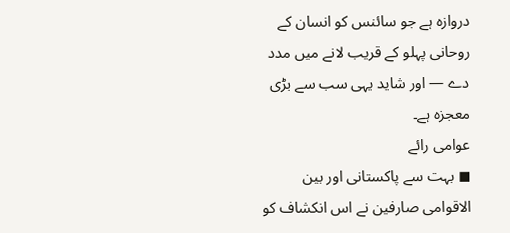دروازہ ہے جو سائنس کو انسان کے روحانی پہلو کے قریب لانے میں مدد دے — اور شاید یہی سب سے بڑی معجزہ ہے۔
عوامی رائے
◼ بہت سے پاکستانی اور بین الاقوامی صارفین نے اس انکشاف کو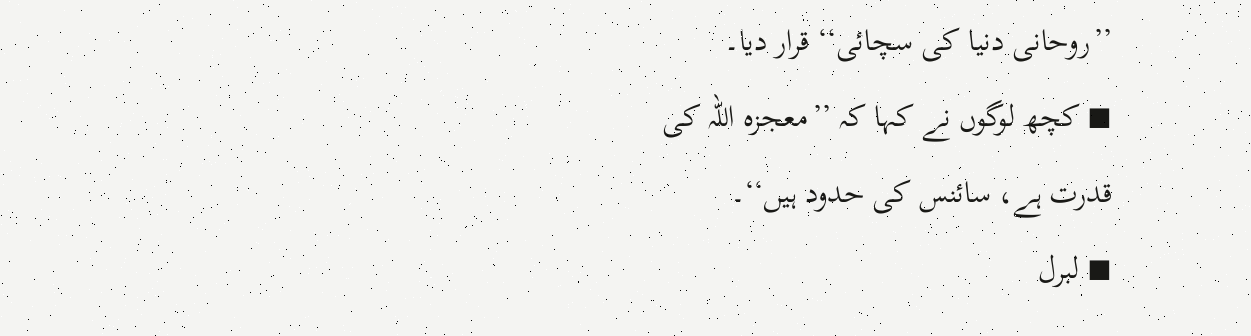’’روحانی دنیا کی سچائی‘‘ قرار دیا۔
◼ کچھ لوگوں نے کہا کہ ’’معجزہ اللہ کی قدرت ہے، سائنس کی حدود ہیں‘‘۔
◼ لبرل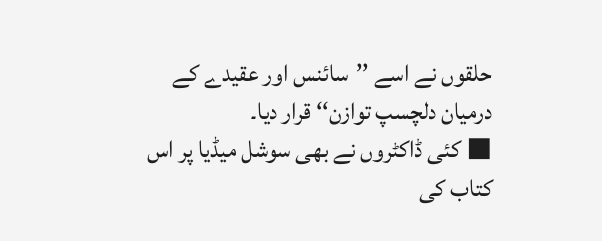حلقوں نے اسے ’’سائنس اور عقیدے کے درمیان دلچسپ توازن‘‘ قرار دیا۔
◼ کئی ڈاکٹروں نے بھی سوشل میڈیا پر اس کتاب کی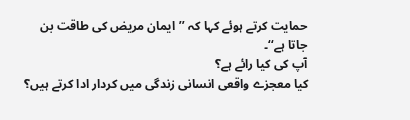حمایت کرتے ہوئے کہا کہ ’’ایمان مریض کی طاقت بن جاتا ہے‘‘۔
آپ کی کیا رائے ہے؟
کیا معجزے واقعی انسانی زندگی میں کردار ادا کرتے ہیں؟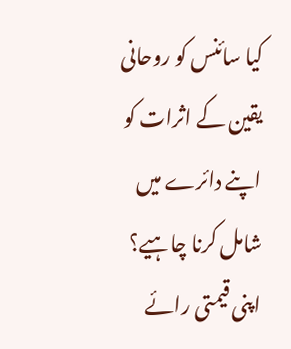کیا سائنس کو روحانی یقین کے اثرات کو اپنے دائرے میں شامل کرنا چاہیے؟
اپنی قیمتی رائے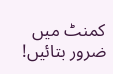کمنٹ میں ضرور بتائیں!